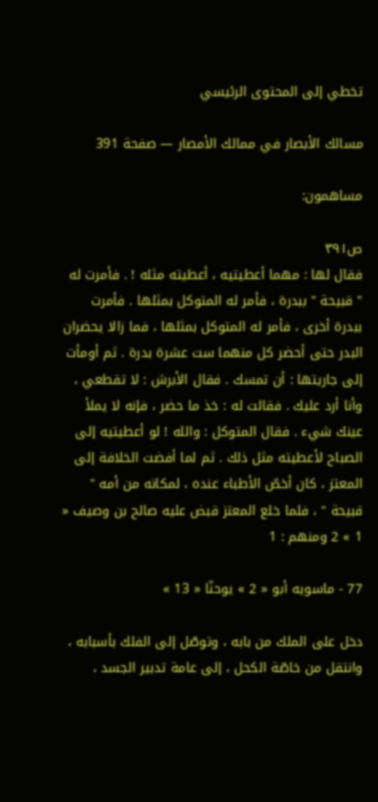تخطي إلى المحتوى الرئيسي

مسالك الأبصار في ممالك الأمصار — صفحة 391

مساهمون:

ص٣٩١
فقال لها : مهما أعطيتيه ، أعطيته مثله ! . فأمرت له " قبيحة " ببدرة ، فأمر له المتوكل بمثلها . فأمرت ببدرة أخرى ، فأمر له المتوكل بمثلها ، فما زالا يحضران البدر حتى أحضر كل منهما ست عشرة بدرة . ثم أومأت إلى جاريتها : أن تمسك . فقال الأبرش : لا تقطعي ، وأنا أرد عليك . فقالت له : خذ ما حضر ، فإنه لا يملأ عينك شيء . فقال المتوكل : والله ! لو أعطيتيه إلى الصباح لأعطيته مثل ذلك . ثم لما أفضت الخلافة إلى المعتز ، كان أخصّ الأطباء عنده ، لمكانه من أمه " قبيحة " ، فلما خلع المعتز قبض عليه صالح بن وصيف « 1 » 2 ومنهم : 1

77 - ماسويه أبو « 2 » يوحنّا « 13 »

دخل على الملك من بابه ، وتوصّل إلى الفلك بأسبابه ، وانتقل من خاصّة الكحل ، إلى عامة تدبير الجسد ،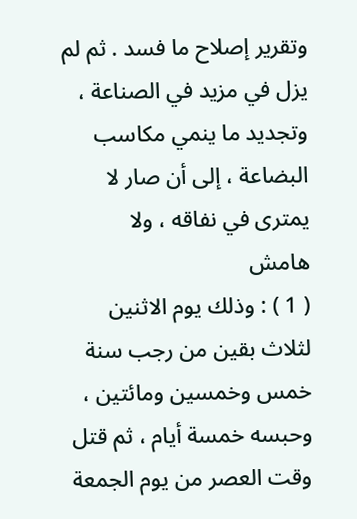وتقرير إصلاح ما فسد . ثم لم يزل في مزيد في الصناعة ، وتجديد ما ينمي مكاسب البضاعة ، إلى أن صار لا يمترى في نفاقه ، ولا
هامش
( 1 ) : وذلك يوم الاثنين لثلاث بقين من رجب سنة خمس وخمسين ومائتين ، وحبسه خمسة أيام ، ثم قتل وقت العصر من يوم الجمعة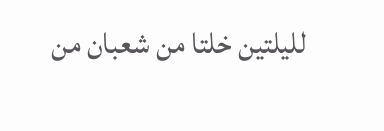لليلتين خلتا من شعبان من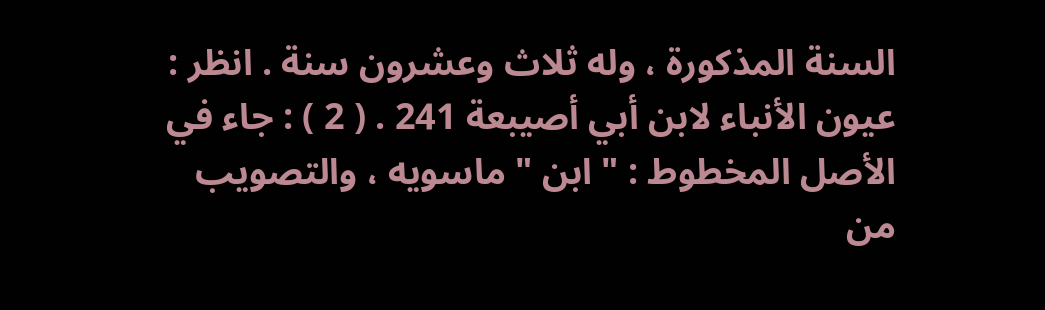السنة المذكورة ، وله ثلاث وعشرون سنة . انظر : عيون الأنباء لابن أبي أصيبعة 241 . ( 2 ) : جاء في الأصل المخطوط : " ابن " ماسويه ، والتصويب من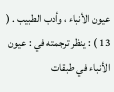عيون الأنباء ، وأدب الطبيب . ( 13 ) : ينظر ترجمته في : عيون الأنباء في طبقات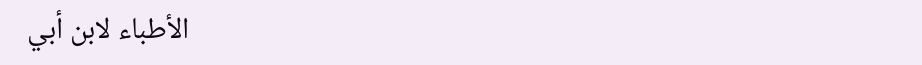الأطباء لابن أبي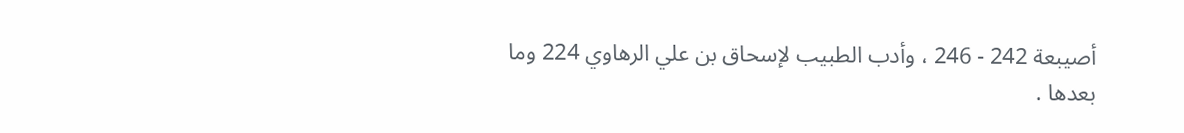أصيبعة 242 - 246 ، وأدب الطبيب لإسحاق بن علي الرهاوي 224 وما بعدها .